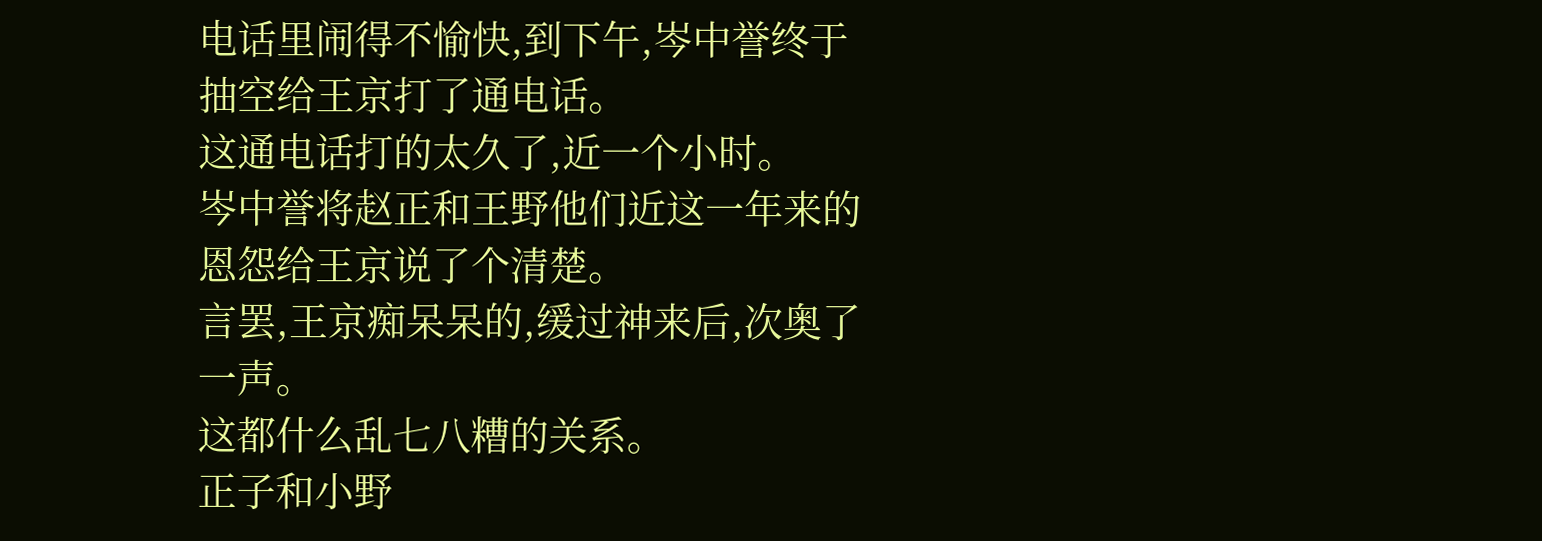电话里闹得不愉快,到下午,岑中誉终于抽空给王京打了通电话。
这通电话打的太久了,近一个小时。
岑中誉将赵正和王野他们近这一年来的恩怨给王京说了个清楚。
言罢,王京痴呆呆的,缓过神来后,次奥了一声。
这都什么乱七八糟的关系。
正子和小野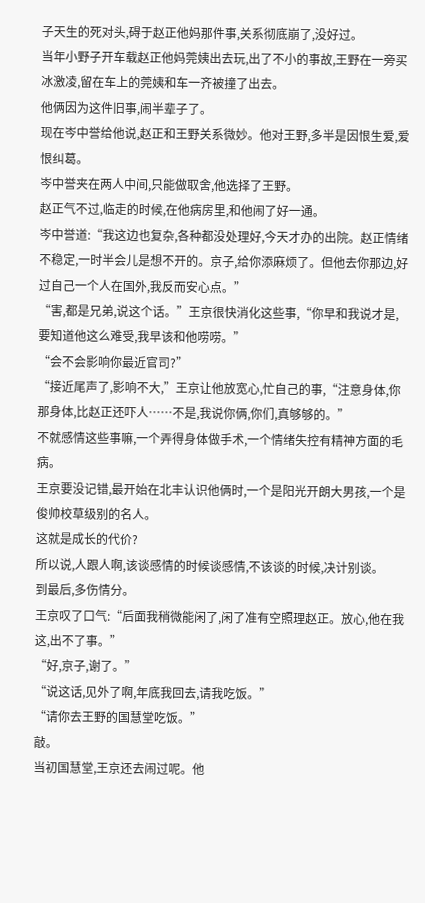子天生的死对头,碍于赵正他妈那件事,关系彻底崩了,没好过。
当年小野子开车载赵正他妈莞姨出去玩,出了不小的事故,王野在一旁买冰激凌,留在车上的莞姨和车一齐被撞了出去。
他俩因为这件旧事,闹半辈子了。
现在岑中誉给他说,赵正和王野关系微妙。他对王野,多半是因恨生爱,爱恨纠葛。
岑中誉夹在两人中间,只能做取舍,他选择了王野。
赵正气不过,临走的时候,在他病房里,和他闹了好一通。
岑中誉道:“我这边也复杂,各种都没处理好,今天才办的出院。赵正情绪不稳定,一时半会儿是想不开的。京子,给你添麻烦了。但他去你那边,好过自己一个人在国外,我反而安心点。”
“害,都是兄弟,说这个话。”王京很快消化这些事,“你早和我说才是,要知道他这么难受,我早该和他唠唠。”
“会不会影响你最近官司?”
“接近尾声了,影响不大,”王京让他放宽心,忙自己的事,“注意身体,你那身体,比赵正还吓人……不是,我说你俩,你们,真够够的。”
不就感情这些事嘛,一个弄得身体做手术,一个情绪失控有精神方面的毛病。
王京要没记错,最开始在北丰认识他俩时,一个是阳光开朗大男孩,一个是俊帅校草级别的名人。
这就是成长的代价?
所以说,人跟人啊,该谈感情的时候谈感情,不该谈的时候,决计别谈。
到最后,多伤情分。
王京叹了口气:“后面我稍微能闲了,闲了准有空照理赵正。放心,他在我这,出不了事。”
“好,京子,谢了。”
“说这话,见外了啊,年底我回去,请我吃饭。”
“请你去王野的国慧堂吃饭。”
敲。
当初国慧堂,王京还去闹过呢。他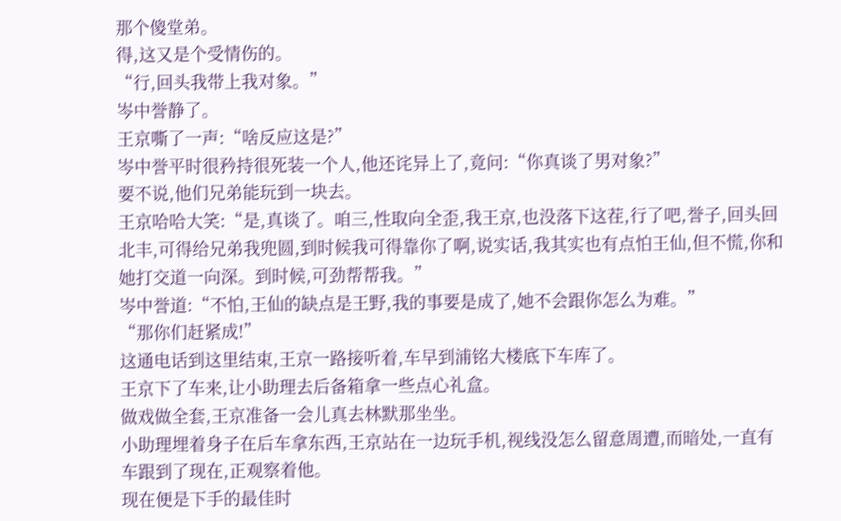那个傻堂弟。
得,这又是个受情伤的。
“行,回头我带上我对象。”
岑中誉静了。
王京嘶了一声:“啥反应这是?”
岑中誉平时很矜持很死装一个人,他还诧异上了,竟问:“你真谈了男对象?”
要不说,他们兄弟能玩到一块去。
王京哈哈大笑:“是,真谈了。咱三,性取向全歪,我王京,也没落下这茬,行了吧,誉子,回头回北丰,可得给兄弟我兜圆,到时候我可得靠你了啊,说实话,我其实也有点怕王仙,但不慌,你和她打交道一向深。到时候,可劲帮帮我。”
岑中誉道:“不怕,王仙的缺点是王野,我的事要是成了,她不会跟你怎么为难。”
“那你们赶紧成!”
这通电话到这里结束,王京一路接听着,车早到浦铭大楼底下车库了。
王京下了车来,让小助理去后备箱拿一些点心礼盒。
做戏做全套,王京准备一会儿真去林默那坐坐。
小助理埋着身子在后车拿东西,王京站在一边玩手机,视线没怎么留意周遭,而暗处,一直有车跟到了现在,正观察着他。
现在便是下手的最佳时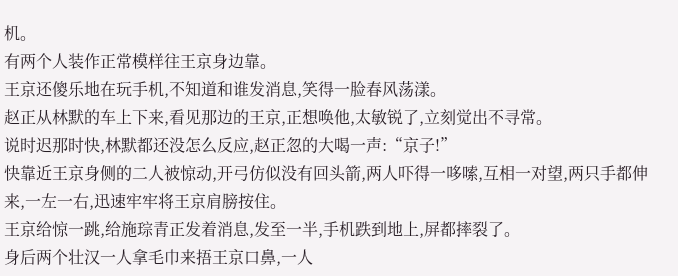机。
有两个人装作正常模样往王京身边靠。
王京还傻乐地在玩手机,不知道和谁发消息,笑得一脸春风荡漾。
赵正从林默的车上下来,看见那边的王京,正想唤他,太敏锐了,立刻觉出不寻常。
说时迟那时快,林默都还没怎么反应,赵正忽的大喝一声:“京子!”
快靠近王京身侧的二人被惊动,开弓仿似没有回头箭,两人吓得一哆嗦,互相一对望,两只手都伸来,一左一右,迅速牢牢将王京肩膀按住。
王京给惊一跳,给施琮青正发着消息,发至一半,手机跌到地上,屏都摔裂了。
身后两个壮汉一人拿毛巾来捂王京口鼻,一人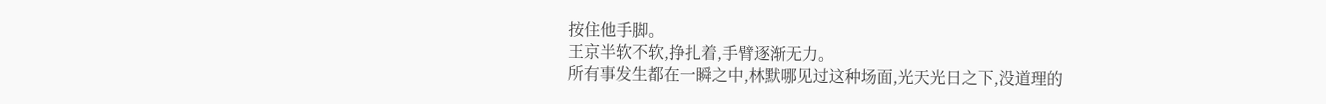按住他手脚。
王京半软不软,挣扎着,手臂逐渐无力。
所有事发生都在一瞬之中,林默哪见过这种场面,光天光日之下,没道理的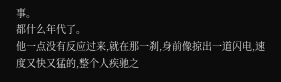事。
都什么年代了。
他一点没有反应过来,就在那一刹,身前像掠出一道闪电,速度又快又猛的,整个人疾驰之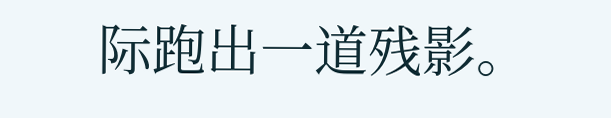际跑出一道残影。